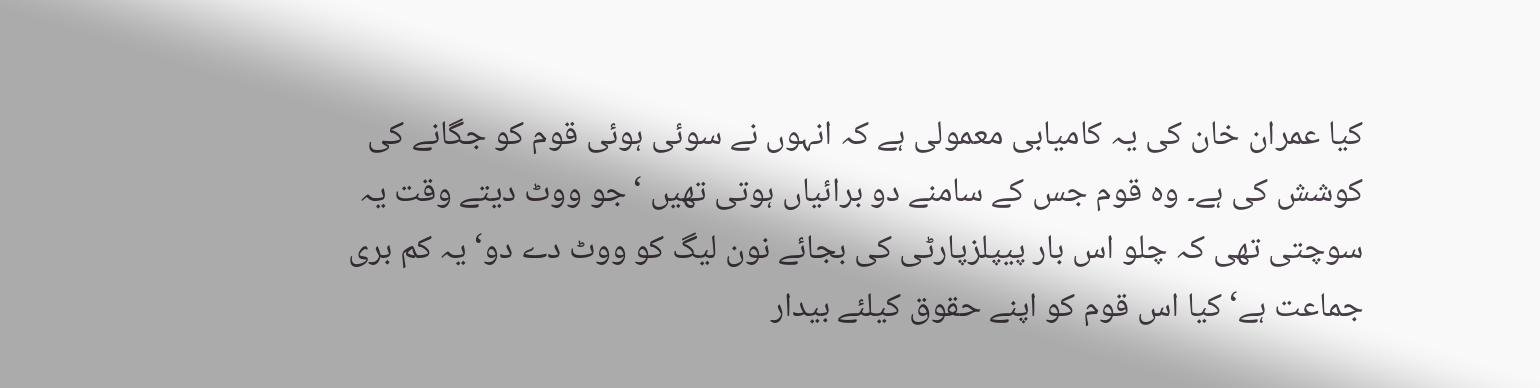کیا عمران خان کی یہ کامیابی معمولی ہے کہ انہوں نے سوئی ہوئی قوم کو جگانے کی کوشش کی ہے۔ وہ قوم جس کے سامنے دو برائیاں ہوتی تھیں ‘جو ووٹ دیتے وقت یہ سوچتی تھی کہ چلو اس بار پیپلزپارٹی کی بجائے نون لیگ کو ووٹ دے دو‘ یہ کم بری جماعت ہے‘ کیا اس قوم کو اپنے حقوق کیلئے بیدار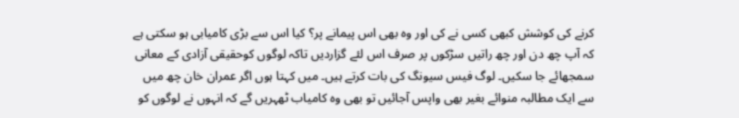کرنے کی کوشش کبھی کسی نے کی اور وہ بھی اس پیمانے پر؟ کیا اس سے بڑی کامیابی ہو سکتی ہے کہ آپ چھ دن اور چھ راتیں سڑکوں پر صرف اس لئے گزاردیں تاکہ لوگوں کوحقیقی آزادی کے معانی سمجھائے جا سکیں۔ لوگ فیس سیونگ کی بات کرتے ہیں۔ میں کہتا ہوں اگر عمران خان چھ میں سے ایک مطالبہ منوائے بغیر بھی واپس آجائیں تو بھی وہ کامیاب ٹھہریں گے کہ انہوں نے لوگوں کو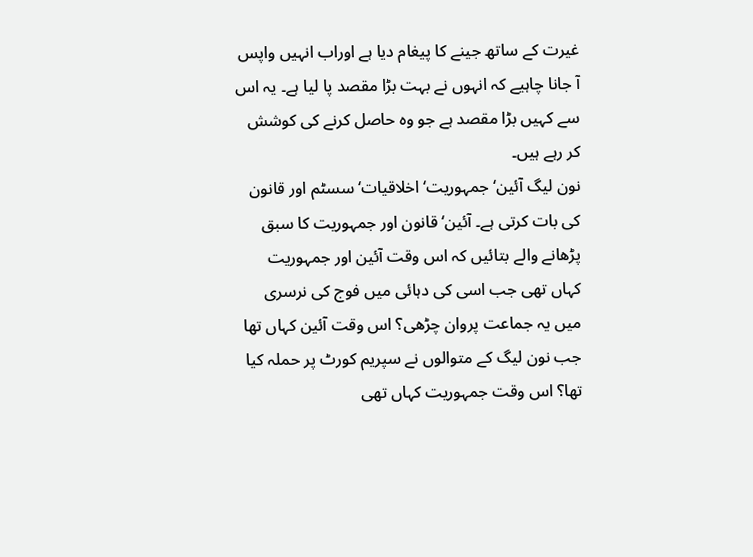غیرت کے ساتھ جینے کا پیغام دیا ہے اوراب انہیں واپس آ جانا چاہیے کہ انہوں نے بہت بڑا مقصد پا لیا ہے۔ یہ اس سے کہیں بڑا مقصد ہے جو وہ حاصل کرنے کی کوشش کر رہے ہیں۔
نون لیگ آئین‘ جمہوریت‘ اخلاقیات‘ سسٹم اور قانون کی بات کرتی ہے۔ آئین‘ قانون اور جمہوریت کا سبق پڑھانے والے بتائیں کہ اس وقت آئین اور جمہوریت کہاں تھی جب اسی کی دہائی میں فوج کی نرسری میں یہ جماعت پروان چڑھی؟ اس وقت آئین کہاں تھا جب نون لیگ کے متوالوں نے سپریم کورٹ پر حملہ کیا تھا؟ اس وقت جمہوریت کہاں تھی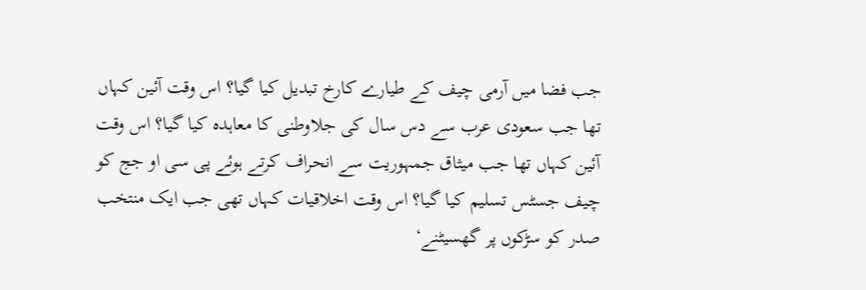جب فضا میں آرمی چیف کے طیارے کارخ تبدیل کیا گیا؟ اس وقت آئین کہاں تھا جب سعودی عرب سے دس سال کی جلاوطنی کا معاہدہ کیا گیا؟ اس وقت آئین کہاں تھا جب میثاق جمہوریت سے انحراف کرتے ہوئے پی سی او جج کو چیف جسٹس تسلیم کیا گیا؟ اس وقت اخلاقیات کہاں تھی جب ایک منتخب صدر کو سڑکوں پر گھسیٹنے‘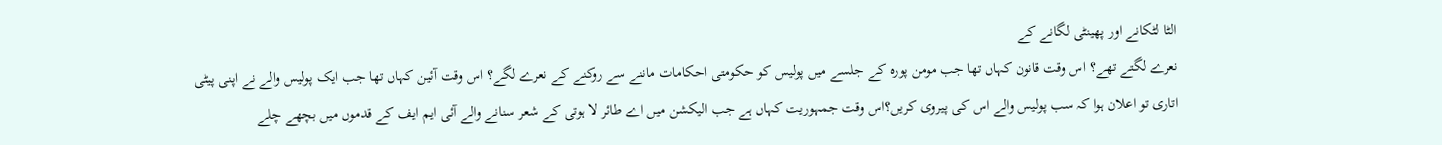الٹا لٹکانے اور پھینٹی لگانے کے
نعرے لگتے تھے؟ اس وقت قانون کہاں تھا جب مومن پورہ کے جلسے میں پولیس کو حکومتی احکامات ماننے سے روکنے کے نعرے لگے؟ اس وقت آئین کہاں تھا جب ایک پولیس والے نے اپنی پیٹی اتاری تو اعلان ہوا کہ سب پولیس والے اس کی پیروی کریں؟اس وقت جمہوریت کہاں ہے جب الیکشن میں اے طائر لا ہوتی کے شعر سنانے والے آئی ایم ایف کے قدموں میں بچھے چلے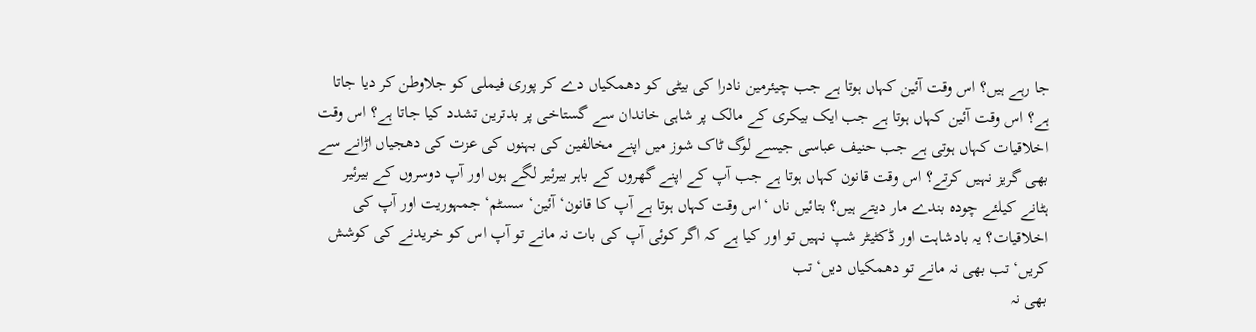جا رہے ہیں؟ اس وقت آئین کہاں ہوتا ہے جب چیئرمین نادرا کی بیٹی کو دھمکیاں دے کر پوری فیملی کو جلاوطن کر دیا جاتا ہے؟ اس وقت آئین کہاں ہوتا ہے جب ایک بیکری کے مالک پر شاہی خاندان سے گستاخی پر بدترین تشدد کیا جاتا ہے؟ اس وقت اخلاقیات کہاں ہوتی ہے جب حنیف عباسی جیسے لوگ ٹاک شوز میں اپنے مخالفین کی بہنوں کی عزت کی دھجیاں اڑانے سے بھی گریز نہیں کرتے؟ اس وقت قانون کہاں ہوتا ہے جب آپ کے اپنے گھروں کے باہر بیرئیر لگے ہوں اور آپ دوسروں کے بیرئیر ہٹانے کیلئے چودہ بندے مار دیتے ہیں؟ بتائیں ناں ‘اس وقت کہاں ہوتا ہے آپ کا قانون‘ آئین‘ سسٹم‘ جمہوریت اور آپ کی اخلاقیات؟ یہ بادشاہت اور ڈکٹیٹر شپ نہیں تو اور کیا ہے کہ اگر کوئی آپ کی بات نہ مانے تو آپ اس کو خریدنے کی کوشش کریں‘ تب بھی نہ مانے تو دھمکیاں دیں‘ تب
بھی نہ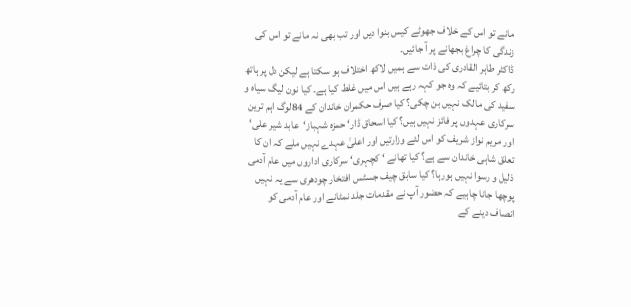مانے تو اس کے خلاف جھوٹے کیس بنوا دیں اور تب بھی نہ مانے تو اس کی زندگی کا چراغ بجھانے پر آ جائیں۔
ڈاکٹر طاہر القادری کی ذات سے ہمیں لاکھ اختلاف ہو سکتا ہے لیکن دل پر ہاتھ رکھ کر بتائیے کہ وہ جو کہہ رہے ہیں اس میں غلط کیا ہے۔ کیا نون لیگ سیاہ و سفید کی مالک نہیں بن چکی؟ کیا صرف حکمران خاندان کے 84لوگ اہم ترین سرکاری عہدوں پر فائز نہیں ہیں؟ کیا اسحاق ڈار‘ حمزہ شہباز‘عابد شیر علی‘ اور مریم نواز شریف کو اس لئے وزارتیں اور اعلیٰ عہدے نہیں ملے کہ ان کا تعلق شاہی خاندان سے ہے؟ کیا تھانے ‘ کچہری‘ سرکاری اداروں میں عام آدمی ذلیل و رسوا نہیں ہورہا؟ کیا سابق چیف جسٹس افتخار چودھری سے یہ نہیں پوچھا جانا چاہیے کہ حضور آپ نے مقدمات جلد نمٹانے اور عام آدمی کو انصاف دینے کے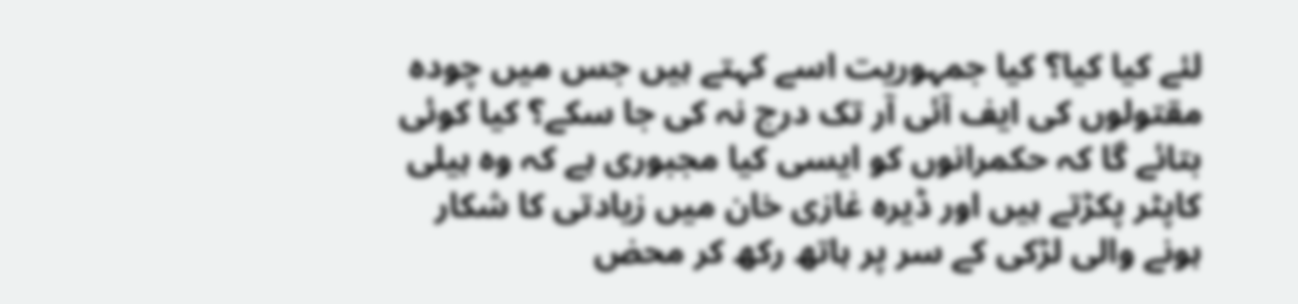لئے کیا کیا؟ کیا جمہوریت اسے کہتے ہیں جس میں چودہ مقتولوں کی ایف آئی آر تک درج نہ کی جا سکے؟ کیا کوئی بتائے گا کہ حکمرانوں کو ایسی کیا مجبوری ہے کہ وہ ہیلی کاپٹر پکڑتے ہیں اور ڈیرہ غازی خان میں زیادتی کا شکار ہونے والی لڑکی کے سر پر ہاتھ رکھ کر محض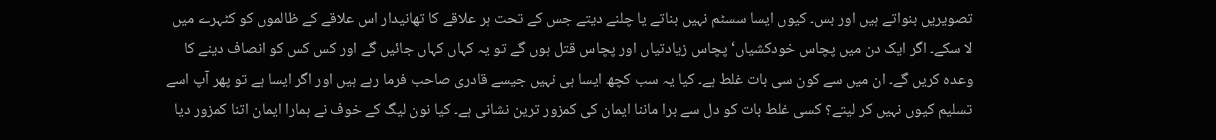تصویریں بنواتے ہیں اور بس۔ کیوں ایسا سسٹم نہیں بناتے یا چلنے دیتے جس کے تحت ہر علاقے کا تھانیدار اس علاقے کے ظالموں کو کٹہرے میں لا سکے۔ اگر ایک دن میں پچاس خودکشیاں‘ پچاس زیادتیاں اور پچاس قتل ہوں گے تو یہ کہاں کہاں جائیں گے اور کس کس کو انصاف دینے کا وعدہ کریں گے۔ ان میں سے کون سی بات غلط ہے۔ کیا یہ سب کچھ ایسا ہی نہیں جیسے قادری صاحب فرما رہے ہیں اور اگر ایسا ہے تو پھر آپ اسے تسلیم کیوں نہیں کر لیتے؟ کسی غلط بات کو دل سے برا ماننا ایمان کی کمزور ترین نشانی ہے۔ کیا نون لیگ کے خوف نے ہمارا ایمان اتنا کمزور دیا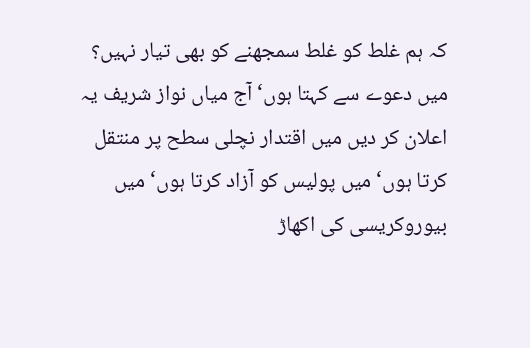کہ ہم غلط کو غلط سمجھنے کو بھی تیار نہیں؟
میں دعوے سے کہتا ہوں‘ آج میاں نواز شریف یہ اعلان کر دیں میں اقتدار نچلی سطح پر منتقل کرتا ہوں‘ میں پولیس کو آزاد کرتا ہوں‘ میں بیوروکریسی کی اکھاڑ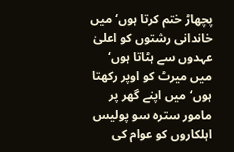پچھاڑ ختم کرتا ہوں‘ میں خاندانی رشتوں کو اعلیٰ عہدوں سے ہٹاتا ہوں‘ میں میرٹ کو اوپر رکھتا ہوں‘میں اپنے گھر پر مامور سترہ سو پولیس اہلکاروں کو عوام کی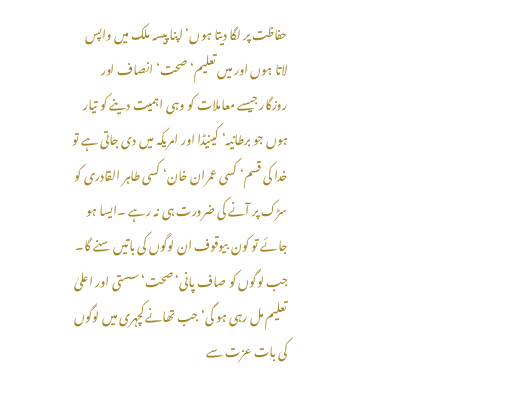حفاظت پر لگا دیتا ہوں‘ اپنا پیسہ ملک میں واپس لاتا ہوں اور میں تعلیم‘ صحت‘ انصاف اور روزگار جیسے معاملات کو وہی اہمیت دینے کو تیار ہوں جو برطانیہ‘ کینیڈا اور امریکہ میں دی جاتی ہے تو خدا کی قسم‘ کسی عمران خان‘ کسی طاہر القادری کو سڑک پر آنے کی ضرورت ہی نہ رہے ۔ایسا ہو جائے تو کون بیوقوف ان لوگوں کی باتیں سنے گا۔ جب لوگوں کو صاف پانی‘ صحت‘ سستی اور اعلیٰ تعلیم مل رہی ہو گی‘ جب تھانے کچہری میں لوگوں کی بات عزت سے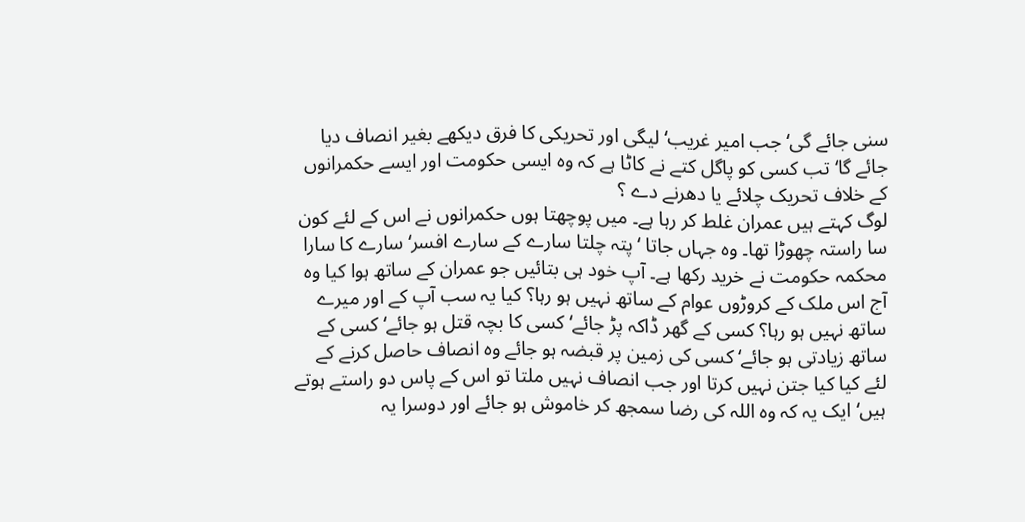سنی جائے گی‘ جب امیر غریب‘ لیگی اور تحریکی کا فرق دیکھے بغیر انصاف دیا جائے گا‘ تب کسی کو پاگل کتے نے کاٹا ہے کہ وہ ایسی حکومت اور ایسے حکمرانوں کے خلاف تحریک چلائے یا دھرنے دے ؟
لوگ کہتے ہیں عمران غلط کر رہا ہے۔ میں پوچھتا ہوں حکمرانوں نے اس کے لئے کون سا راستہ چھوڑا تھا۔ وہ جہاں جاتا ‘ پتہ چلتا سارے کے سارے افسر‘ سارے کا سارا محکمہ حکومت نے خرید رکھا ہے۔ آپ خود ہی بتائیں جو عمران کے ساتھ ہوا کیا وہ آج اس ملک کے کروڑوں عوام کے ساتھ نہیں ہو رہا؟ کیا یہ سب آپ کے اور میرے ساتھ نہیں ہو رہا؟ کسی کے گھر ڈاکہ پڑ جائے‘ کسی کا بچہ قتل ہو جائے‘ کسی کے ساتھ زیادتی ہو جائے‘ کسی کی زمین پر قبضہ ہو جائے وہ انصاف حاصل کرنے کے لئے کیا کیا جتن نہیں کرتا اور جب انصاف نہیں ملتا تو اس کے پاس دو راستے ہوتے ہیں‘ ایک یہ کہ وہ اللہ کی رضا سمجھ کر خاموش ہو جائے اور دوسرا یہ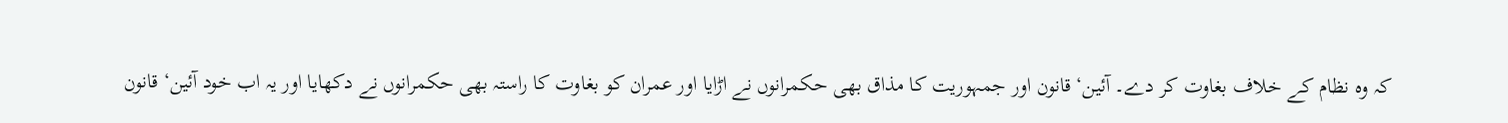کہ وہ نظام کے خلاف بغاوت کر دے۔ آئین‘ قانون اور جمہوریت کا مذاق بھی حکمرانوں نے اڑایا اور عمران کو بغاوت کا راستہ بھی حکمرانوں نے دکھایا اور یہ اب خود آئین‘ قانون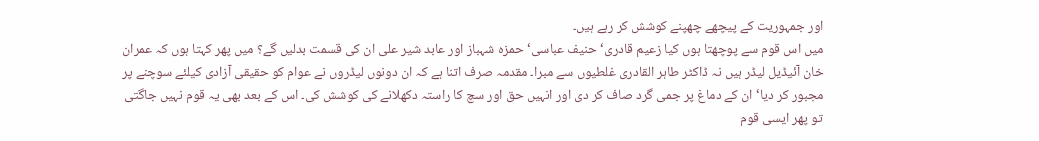اور جمہوریت کے پیچھے چھپنے کوشش کر رہے ہیں۔
میں اس قوم سے پوچھتا ہوں کیا زعیم قادری‘ حنیف عباسی‘ حمزہ شہباز اور عابد شیر علی ان کی قسمت بدلیں گے؟ میں پھر کہتا ہوں کہ عمران خان آئیڈیل لیڈر ہیں نہ ڈاکٹر طاہر القادری غلطیوں سے مبرا۔ مقدمہ صرف اتنا ہے کہ ان دونوں لیڈروں نے عوام کو حقیقی آزادی کیلئے سوچنے پر مجبور کر دیا‘ ان کے دماغ پر جمی گرد صاف کر دی اور انہیں حق اور سچ کا راستہ دکھلانے کی کوشش کی۔ اس کے بعد بھی یہ قوم نہیں جاگتی تو پھر ایسی قوم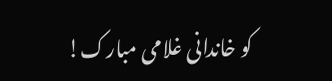کو خاندانی غلامی مبارک!